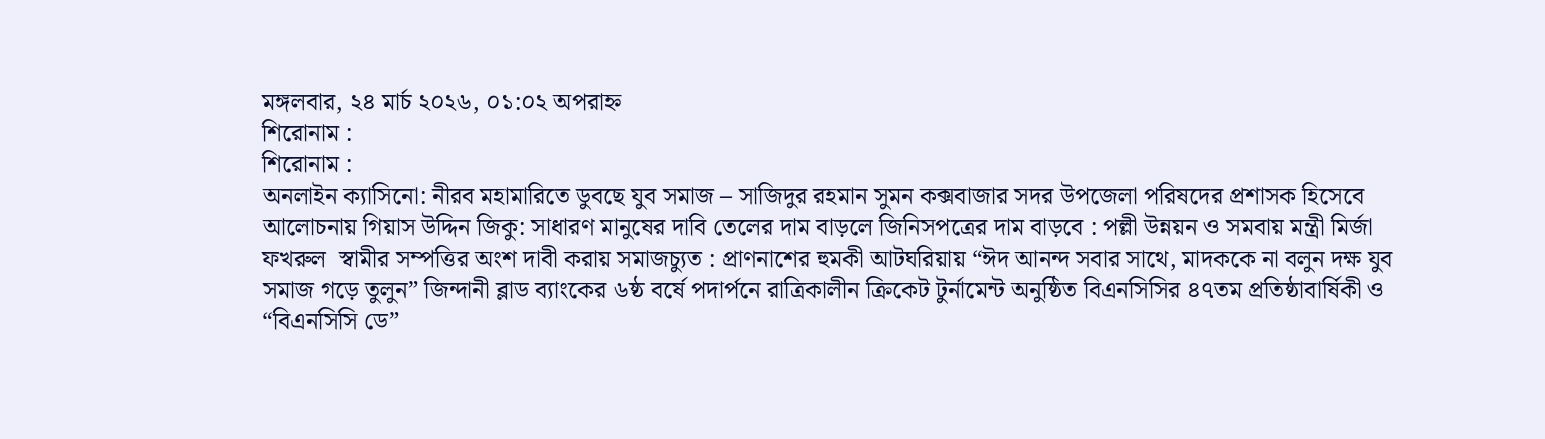মঙ্গলবার, ২৪ মার্চ ২০২৬, ০১:০২ অপরাহ্ন
শিরোনাম :
শিরোনাম :
অনলাইন ক্যাসিনো: নীরব মহামারিতে ডুবছে যুব সমাজ – সাজিদুর রহমান সুমন কক্সবাজার সদর উপজেলা পরিষদের প্রশাসক হিসেবে আলোচনায় গিয়াস উদ্দিন জিকু: সাধারণ মানুষের দাবি তেলের দাম বাড়লে জিনিসপত্রের দাম বাড়বে : পল্লী উন্নয়ন ও সমবায় মন্ত্রী মির্জা ফখরুল  স্বামীর সম্পত্তির অংশ দাবী করায় সমাজচ্যুত : প্রাণনাশের হুমকী আটঘরিয়ায় “ঈদ আনন্দ সবার সাথে, মাদককে না বলুন দক্ষ যুব সমাজ গড়ে তুলুন” জিন্দানী ব্লাড ব্যাংকের ৬ষ্ঠ বর্ষে পদার্পনে রাত্রিকালীন ক্রিকেট টুর্নামেন্ট অনুষ্ঠিত বিএনসিসির ৪৭তম প্রতিষ্ঠাবার্ষিকী ও “বিএনসিসি ডে”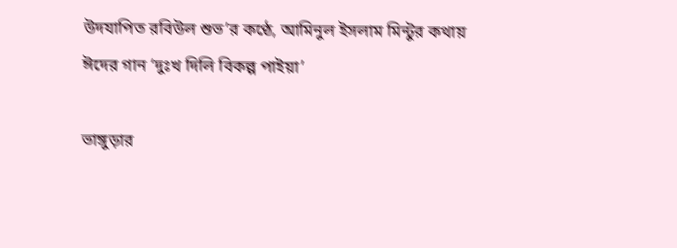উদযাপিত রবিউল শুভ’র কণ্ঠে, আমিনুল ইসলাম মিন্টুর কথায় ঈদের গান ‘দুঃখ দিলি বিকল্প পাইয়া’

ভাঙ্গুড়ার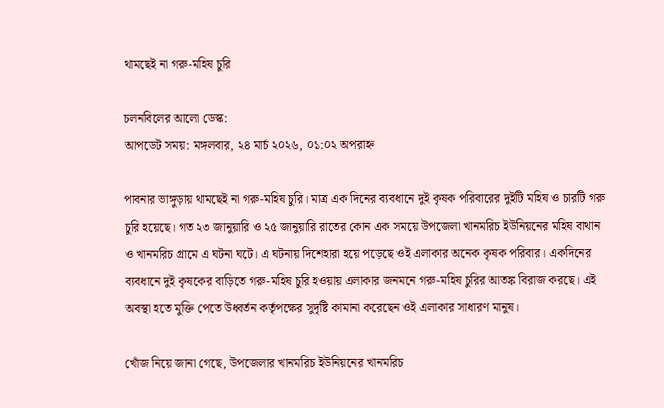থামছেই না গরু-মহিষ চুরি

চলনবিলের আলো ডেস্ক:
আপডেট সময়: মঙ্গলবার, ২৪ মার্চ ২০২৬, ০১:০২ অপরাহ্ন

পাবনার ভাঙ্গুড়ায় থামছেই না গরু-মহিষ চুরি। মাত্র এক দিনের ব্যবধানে দুই কৃষক পরিবারের দুইটি মহিষ ও চারটি গরু চুরি হয়েছে। গত ২৩ জানুয়ারি ও ২৫ জানুয়ারি রাতের কোন এক সময়ে উপজেলা খানমরিচ ইউনিয়নের মহিষ বাথান ও খানমরিচ গ্রামে এ ঘটনা ঘটে। এ ঘটনায় দিশেহারা হয়ে পড়েছে ওই এলাকার অনেক কৃষক পরিবার। একদিনের ব্যবধানে দুই কৃষকের বাড়িতে গরু-মহিষ চুরি হওয়ায় এলাকার জনমনে গরু-মহিষ চুরির আতঙ্ক বিরাজ করছে। এই অবস্থা হতে মুক্তি পেতে উধ্বর্তন কর্তৃপক্ষের সুদৃষ্টি কামানা করেছেন ওই এলাকার সাধারণ মানুষ।

খোঁজ নিয়ে জানা গেছে, উপজেলার খানমরিচ ইউনিয়নের খানমরিচ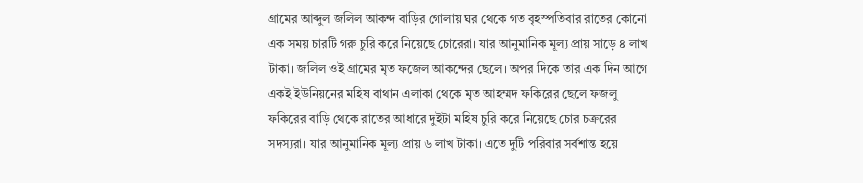গ্রামের আব্দুল জলিল আকন্দ বাড়ির গোলায় ঘর থেকে গত বৃহস্পতিবার রাতের কোনো এক সময় চারটি গরু চুরি করে নিয়েছে চোরেরা। যার আনুমানিক মূল্য প্রায় সাড়ে ৪ লাখ টাকা। জলিল ওই গ্রামের মৃত ফজেল আকন্দের ছেলে। অপর দিকে তার এক দিন আগে একই ইউনিয়নের মহিষ বাথান এলাকা থেকে মৃত আহম্মদ ফকিরের ছেলে ফজলু ফকিরের বাড়ি থেকে রাতের আধারে দুইটা মহিষ চুরি করে নিয়েছে চোর চক্ররের সদস্যরা। যার আনুমানিক মূল্য প্রায় ৬ লাখ টাকা। এতে দুটি পরিবার সর্বশান্ত হয়ে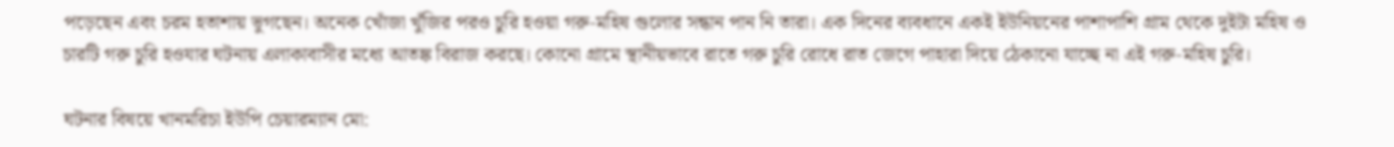পড়েছেন এবং চরম হতাশায় ভুগছেন। অনেক খোঁজা খুঁজির পরও চুরি হওয়া গরু-মহিষ গুলোর সন্ধান পান নি তারা। এক দিনের ব্যবধানে একই ইউনিয়নের পাশাপাশি গ্রাম থেকে দুইটা মহিষ ও চারটি গরু চুরি হওযার ঘটনায় এলাকাবাসীর মধ্যে আতঙ্ক বিরাজ করছে। কোনো গ্রামে স্থানীয়ভাবে রাতে গরু চুরি রোধে রাত জেগে পাহারা দিয়ে ঠেকানো যাচ্ছে না এই গরু-মহিষ চুরি।

ঘটনার বিষয়ে খানমরিচা ইউপি চেয়ারম্যান মো: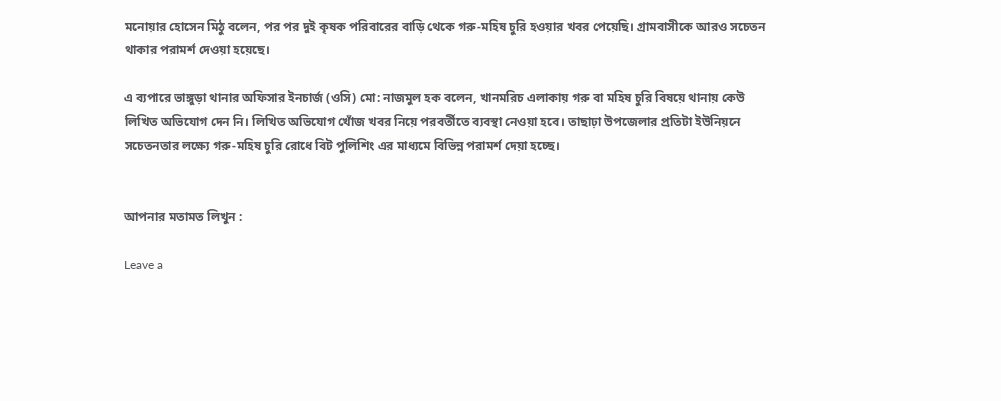মনোয়ার হোসেন মিঠু বলেন, পর পর দুই কৃষক পরিবারের বাড়ি থেকে গরু-মহিষ চুরি হওয়ার খবর পেয়েছি। গ্রামবাসীকে আরও সচেতন থাকার পরামর্শ দেওয়া হয়েছে।

এ ব্যপারে ভাঙ্গুড়া থানার অফিসার ইনচার্জ (ওসি) মো: নাজমুল হক বলেন, খানমরিচ এলাকায় গরু বা মহিষ চুরি বিষয়ে থানায় কেউ লিখিত অভিযোগ দেন নি। লিখিত অভিযোগ খোঁজ খবর নিয়ে পরবর্তীতে ব্যবস্থা নেওয়া হবে। তাছাঢ়া উপজেলার প্রতিটা ইউনিয়নে সচেতনতার লক্ষ্যে গরু-মহিষ চুরি রোধে বিট পুলিশিং এর মাধ্যমে বিভিন্ন পরামর্শ দেয়া হচ্ছে।


আপনার মতামত লিখুন :

Leave a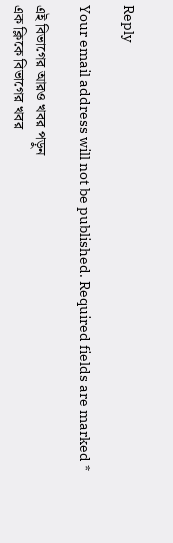Reply

Your email address will not be published. Required fields are marked *

এই বিভাগের আরও খবর পড়ুন
এক ক্লিকে বিভাগের খবর